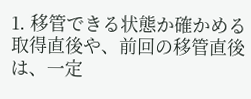1. 移管できる状態か確かめる
取得直後や、前回の移管直後は、一定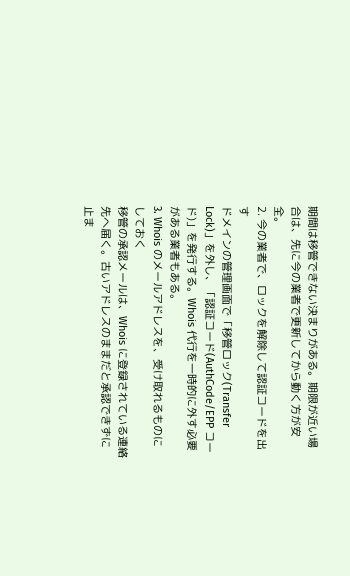期間は移管できない決まりがある。期限が近い場合は、先に今の業者で更新してから動く方が安全。
2. 今の業者で、ロックを解除して認証コードを出す
ドメインの管理画面で「移管ロック(Transfer Lock)」を外し、「認証コード(AuthCode/EPP コード)」を発行する。Whois 代行を一時的に外す必要がある業者もある。
3. Whois のメールアドレスを、受け取れるものにしておく
移管の承認メールは、Whois に登録されている連絡先へ届く。古いアドレスのままだと承認できずに止ま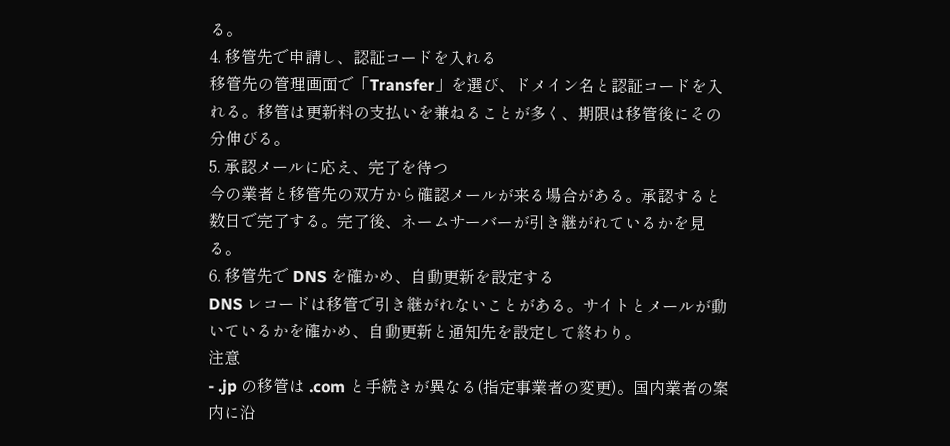る。
4. 移管先で申請し、認証コードを入れる
移管先の管理画面で「Transfer」を選び、ドメイン名と認証コードを入れる。移管は更新料の支払いを兼ねることが多く、期限は移管後にその分伸びる。
5. 承認メールに応え、完了を待つ
今の業者と移管先の双方から確認メールが来る場合がある。承認すると数日で完了する。完了後、ネームサーバーが引き継がれているかを見る。
6. 移管先で DNS を確かめ、自動更新を設定する
DNS レコードは移管で引き継がれないことがある。サイトとメールが動いているかを確かめ、自動更新と通知先を設定して終わり。
注意
- .jp の移管は .com と手続きが異なる(指定事業者の変更)。国内業者の案内に沿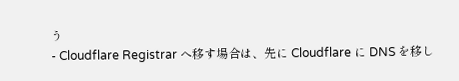う
- Cloudflare Registrar へ移す場合は、先に Cloudflare に DNS を移し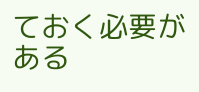ておく必要がある